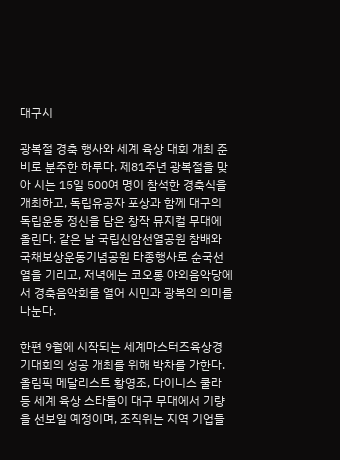대구시

광복절 경축 행사와 세계 육상 대회 개최 준비로 분주한 하루다. 제81주년 광복절을 맞아 시는 15일 500여 명이 참석한 경축식을 개최하고, 독립유공자 포상과 함께 대구의 독립운동 정신을 담은 창작 뮤지컬 무대에 올린다. 같은 날 국립신암선열공원 참배와 국채보상운동기념공원 타종행사로 순국선열을 기리고, 저녁에는 코오롱 야외음악당에서 경축음악회를 열어 시민과 광복의 의미를 나눈다.

한편 9월에 시작되는 세계마스터즈육상경기대회의 성공 개최를 위해 박차를 가한다. 올림픽 메달리스트 황영조, 다이니스 쿨라 등 세계 육상 스타들이 대구 무대에서 기량을 선보일 예정이며, 조직위는 지역 기업들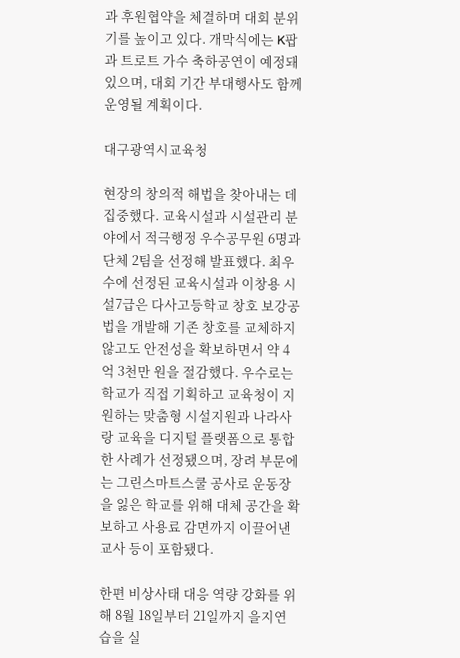과 후원협약을 체결하며 대회 분위기를 높이고 있다. 개막식에는 K팝과 트로트 가수 축하공연이 예정돼 있으며, 대회 기간 부대행사도 함께 운영될 계획이다.

대구광역시교육청

현장의 창의적 해법을 찾아내는 데 집중했다. 교육시설과 시설관리 분야에서 적극행정 우수공무원 6명과 단체 2팀을 선정해 발표했다. 최우수에 선정된 교육시설과 이창용 시설7급은 다사고등학교 창호 보강공법을 개발해 기존 창호를 교체하지 않고도 안전성을 확보하면서 약 4억 3천만 원을 절감했다. 우수로는 학교가 직접 기획하고 교육청이 지원하는 맞춤형 시설지원과 나라사랑 교육을 디지털 플랫폼으로 통합한 사례가 선정됐으며, 장려 부문에는 그린스마트스쿨 공사로 운동장을 잃은 학교를 위해 대체 공간을 확보하고 사용료 감면까지 이끌어낸 교사 등이 포함됐다.

한편 비상사태 대응 역량 강화를 위해 8월 18일부터 21일까지 을지연습을 실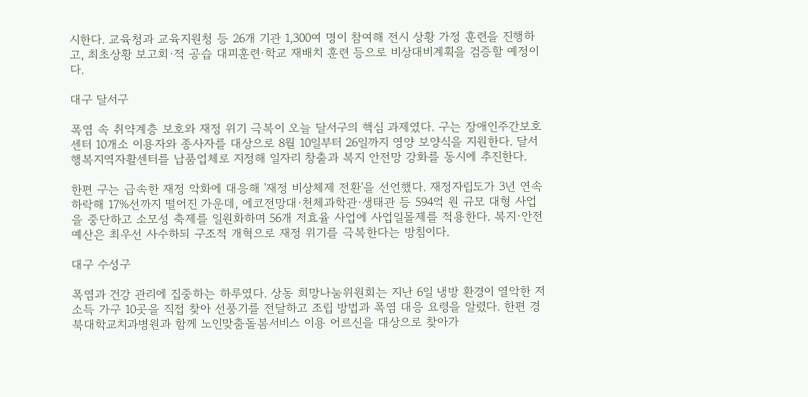시한다. 교육청과 교육지원청 등 26개 기관 1,300여 명이 참여해 전시 상황 가정 훈련을 진행하고, 최초상황 보고회·적 공습 대피훈련·학교 재배치 훈련 등으로 비상대비계획을 검증할 예정이다.

대구 달서구

폭염 속 취약계층 보호와 재정 위기 극복이 오늘 달서구의 핵심 과제였다. 구는 장애인주간보호센터 10개소 이용자와 종사자를 대상으로 8월 10일부터 26일까지 영양 보양식을 지원한다. 달서행복지역자활센터를 납품업체로 지정해 일자리 창출과 복지 안전망 강화를 동시에 추진한다.

한편 구는 급속한 재정 악화에 대응해 '재정 비상체제 전환'을 선언했다. 재정자립도가 3년 연속 하락해 17%선까지 떨어진 가운데, 에코전망대·천체과학관·생태관 등 594억 원 규모 대형 사업을 중단하고 소모성 축제를 일원화하며 56개 저효율 사업에 사업일몰제를 적용한다. 복지·안전 예산은 최우선 사수하되 구조적 개혁으로 재정 위기를 극복한다는 방침이다.

대구 수성구

폭염과 건강 관리에 집중하는 하루였다. 상동 희망나눔위원회는 지난 6일 냉방 환경이 열악한 저소득 가구 10곳을 직접 찾아 선풍기를 전달하고 조립 방법과 폭염 대응 요령을 알렸다. 한편 경북대학교치과병원과 함께 노인맞춤돌봄서비스 이용 어르신을 대상으로 찾아가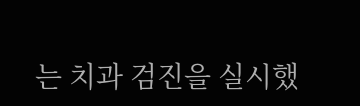는 치과 검진을 실시했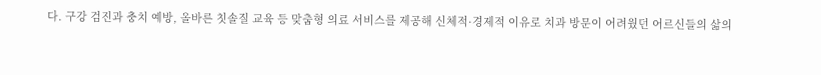다. 구강 검진과 충치 예방, 올바른 칫솔질 교육 등 맞춤형 의료 서비스를 제공해 신체적·경제적 이유로 치과 방문이 어려웠던 어르신들의 삶의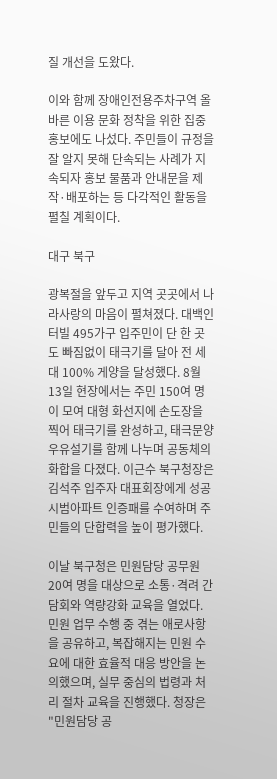질 개선을 도왔다.

이와 함께 장애인전용주차구역 올바른 이용 문화 정착을 위한 집중 홍보에도 나섰다. 주민들이 규정을 잘 알지 못해 단속되는 사례가 지속되자 홍보 물품과 안내문을 제작·배포하는 등 다각적인 활동을 펼칠 계획이다.

대구 북구

광복절을 앞두고 지역 곳곳에서 나라사랑의 마음이 펼쳐졌다. 대백인터빌 495가구 입주민이 단 한 곳도 빠짐없이 태극기를 달아 전 세대 100% 게양을 달성했다. 8월 13일 현장에서는 주민 150여 명이 모여 대형 화선지에 손도장을 찍어 태극기를 완성하고, 태극문양 우유설기를 함께 나누며 공동체의 화합을 다졌다. 이근수 북구청장은 김석주 입주자 대표회장에게 성공 시범아파트 인증패를 수여하며 주민들의 단합력을 높이 평가했다.

이날 북구청은 민원담당 공무원 20여 명을 대상으로 소통·격려 간담회와 역량강화 교육을 열었다. 민원 업무 수행 중 겪는 애로사항을 공유하고, 복잡해지는 민원 수요에 대한 효율적 대응 방안을 논의했으며, 실무 중심의 법령과 처리 절차 교육을 진행했다. 청장은 "민원담당 공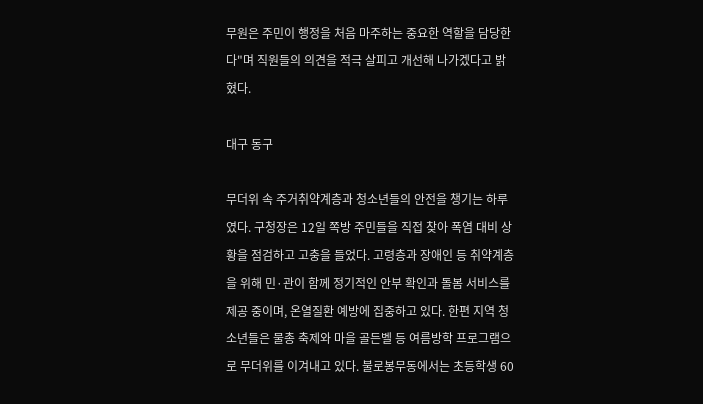무원은 주민이 행정을 처음 마주하는 중요한 역할을 담당한다"며 직원들의 의견을 적극 살피고 개선해 나가겠다고 밝혔다.

대구 동구

무더위 속 주거취약계층과 청소년들의 안전을 챙기는 하루였다. 구청장은 12일 쪽방 주민들을 직접 찾아 폭염 대비 상황을 점검하고 고충을 들었다. 고령층과 장애인 등 취약계층을 위해 민·관이 함께 정기적인 안부 확인과 돌봄 서비스를 제공 중이며, 온열질환 예방에 집중하고 있다. 한편 지역 청소년들은 물총 축제와 마을 골든벨 등 여름방학 프로그램으로 무더위를 이겨내고 있다. 불로봉무동에서는 초등학생 60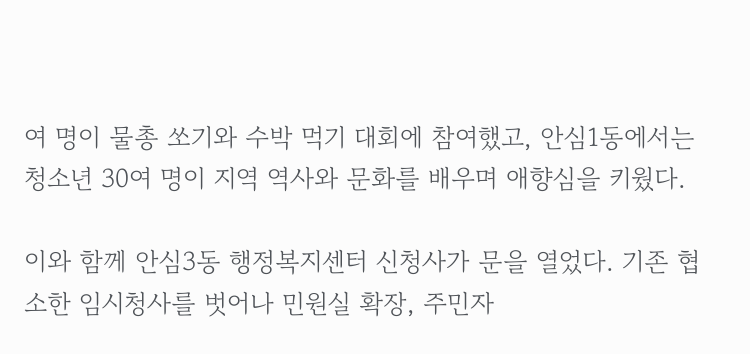여 명이 물총 쏘기와 수박 먹기 대회에 참여했고, 안심1동에서는 청소년 30여 명이 지역 역사와 문화를 배우며 애향심을 키웠다.

이와 함께 안심3동 행정복지센터 신청사가 문을 열었다. 기존 협소한 임시청사를 벗어나 민원실 확장, 주민자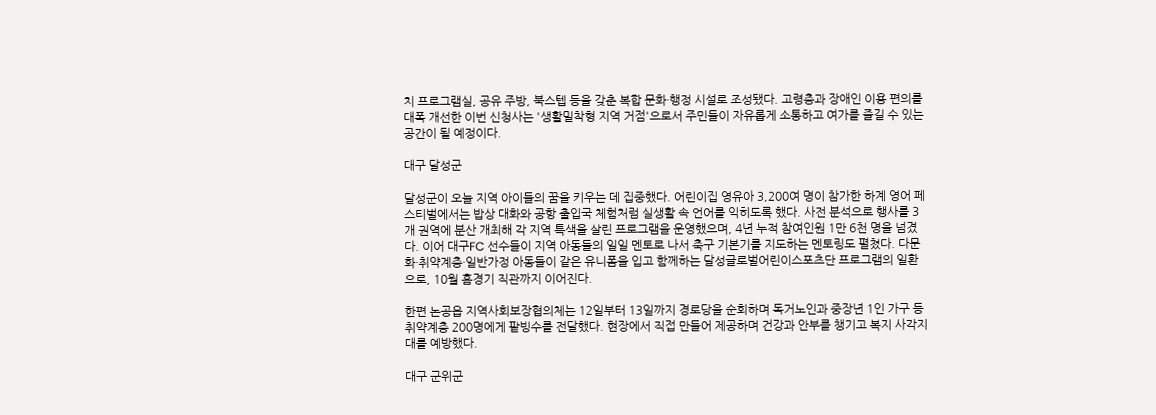치 프로그램실, 공유 주방, 북스텝 등을 갖춘 복합 문화·행정 시설로 조성됐다. 고령층과 장애인 이용 편의를 대폭 개선한 이번 신청사는 '생활밀착형 지역 거점'으로서 주민들이 자유롭게 소통하고 여가를 즐길 수 있는 공간이 될 예정이다.

대구 달성군

달성군이 오늘 지역 아이들의 꿈을 키우는 데 집중했다. 어린이집 영유아 3,200여 명이 참가한 하계 영어 페스티벌에서는 밥상 대화와 공항 출입국 체험처럼 실생활 속 언어를 익히도록 했다. 사전 분석으로 행사를 3개 권역에 분산 개최해 각 지역 특색을 살린 프로그램을 운영했으며, 4년 누적 참여인원 1만 6천 명을 넘겼다. 이어 대구FC 선수들이 지역 아동들의 일일 멘토로 나서 축구 기본기를 지도하는 멘토링도 펼쳤다. 다문화·취약계층·일반가정 아동들이 같은 유니폼을 입고 함께하는 달성글로벌어린이스포츠단 프로그램의 일환으로, 10월 홈경기 직관까지 이어진다.

한편 논공읍 지역사회보장협의체는 12일부터 13일까지 경로당을 순회하며 독거노인과 중장년 1인 가구 등 취약계층 200명에게 팥빙수를 전달했다. 현장에서 직접 만들어 제공하며 건강과 안부를 챙기고 복지 사각지대를 예방했다.

대구 군위군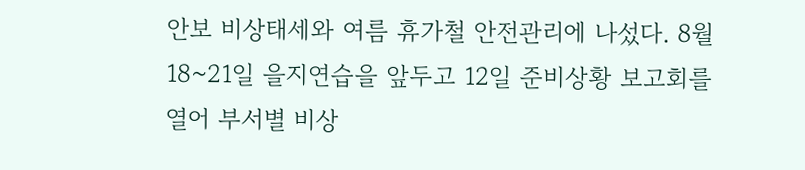안보 비상태세와 여름 휴가철 안전관리에 나섰다. 8월 18~21일 을지연습을 앞두고 12일 준비상황 보고회를 열어 부서별 비상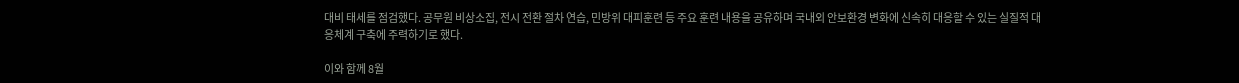대비 태세를 점검했다. 공무원 비상소집, 전시 전환 절차 연습, 민방위 대피훈련 등 주요 훈련 내용을 공유하며 국내외 안보환경 변화에 신속히 대응할 수 있는 실질적 대응체계 구축에 주력하기로 했다.

이와 함께 8월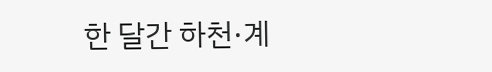한 달간 하천·계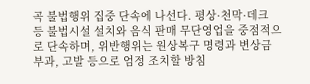곡 불법행위 집중 단속에 나선다. 평상·천막·데크 등 불법시설 설치와 음식 판매 무단영업을 중점적으로 단속하며, 위반행위는 원상복구 명령과 변상금 부과, 고발 등으로 엄정 조치할 방침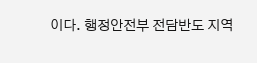이다. 행정안전부 전담반도 지역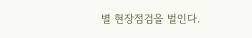별 현장점검을 벌인다.